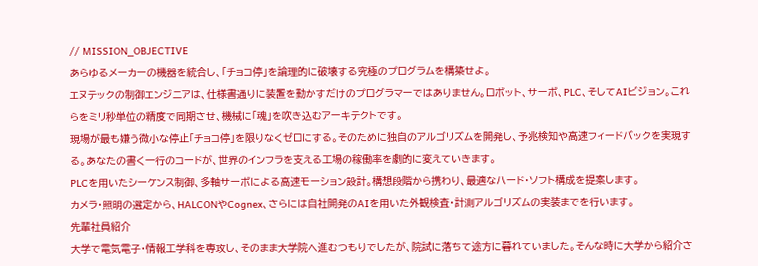// MISSION_OBJECTIVE
あらゆるメーカーの機器を統合し、「チョコ停」を論理的に破壊する究極のプログラムを構築せよ。
エヌテックの制御エンジニアは、仕様書通りに装置を動かすだけのプログラマーではありません。ロボット、サーボ、PLC、そしてAIビジョン。これらをミリ秒単位の精度で同期させ、機械に「魂」を吹き込むアーキテクトです。
現場が最も嫌う微小な停止「チョコ停」を限りなくゼロにする。そのために独自のアルゴリズムを開発し、予兆検知や高速フィードバックを実現する。あなたの書く一行のコードが、世界のインフラを支える工場の稼働率を劇的に変えていきます。
PLCを用いたシーケンス制御、多軸サーボによる高速モーション設計。構想段階から携わり、最適なハード・ソフト構成を提案します。
カメラ・照明の選定から、HALCONやCognex、さらには自社開発のAIを用いた外観検査・計測アルゴリズムの実装までを行います。
先輩社員紹介
大学で電気電子・情報工学科を専攻し、そのまま大学院へ進むつもりでしたが、院試に落ちて途方に暮れていました。そんな時に大学から紹介さ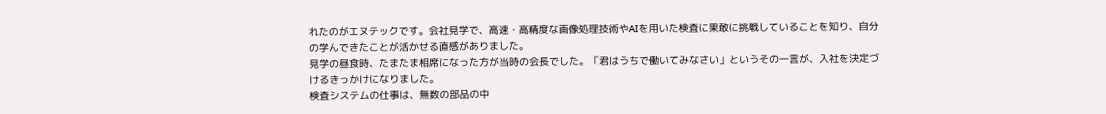れたのがエヌテックです。会社見学で、高速・高精度な画像処理技術やAIを用いた検査に果敢に挑戦していることを知り、自分の学んできたことが活かせる直感がありました。
見学の昼食時、たまたま相席になった方が当時の会長でした。「君はうちで働いてみなさい」というその一言が、入社を決定づけるきっかけになりました。
検査システムの仕事は、無数の部品の中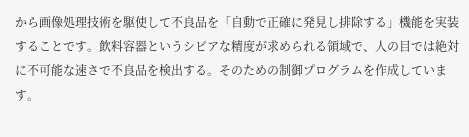から画像処理技術を駆使して不良品を「自動で正確に発見し排除する」機能を実装することです。飲料容器というシビアな精度が求められる領域で、人の目では絶対に不可能な速さで不良品を検出する。そのための制御プログラムを作成しています。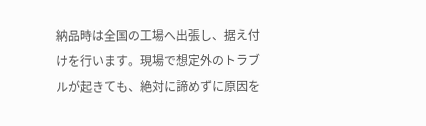納品時は全国の工場へ出張し、据え付けを行います。現場で想定外のトラブルが起きても、絶対に諦めずに原因を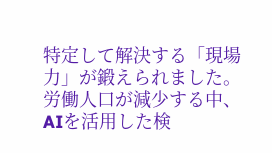特定して解決する「現場力」が鍛えられました。労働人口が減少する中、AIを活用した検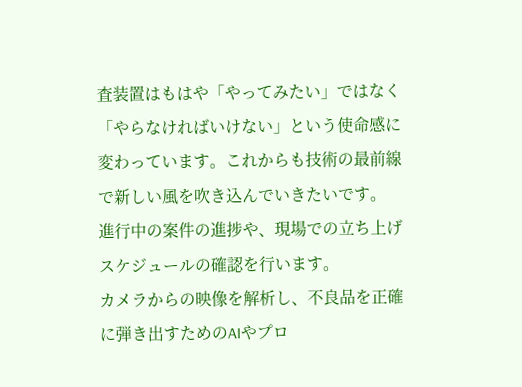査装置はもはや「やってみたい」ではなく「やらなければいけない」という使命感に変わっています。これからも技術の最前線で新しい風を吹き込んでいきたいです。
進行中の案件の進捗や、現場での立ち上げスケジュールの確認を行います。
カメラからの映像を解析し、不良品を正確に弾き出すためのAIやプロ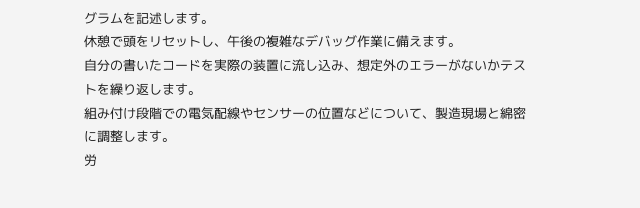グラムを記述します。
休憩で頭をリセットし、午後の複雑なデバッグ作業に備えます。
自分の書いたコードを実際の装置に流し込み、想定外のエラーがないかテストを繰り返します。
組み付け段階での電気配線やセンサーの位置などについて、製造現場と綿密に調整します。
労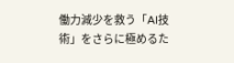働力減少を救う「AI技術」をさらに極めるた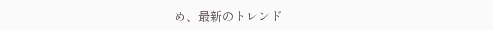め、最新のトレンド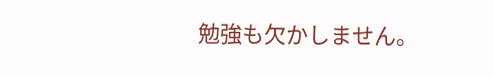勉強も欠かしません。